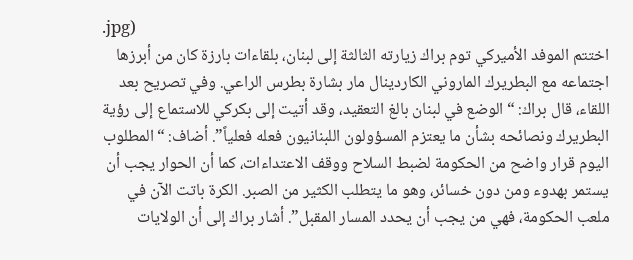.jpg)
اختتم الموفد الأميركي توم براك زيارته الثالثة إلى لبنان، بلقاءات بارزة كان من أبرزها اجتماعه مع البطريرك الماروني الكاردينال مار بشارة بطرس الراعي. وفي تصريح بعد اللقاء، قال براك: “الوضع في لبنان بالغ التعقيد، وقد أتيت إلى بكركي للاستماع إلى رؤية البطريرك ونصائحه بشأن ما يعتزم المسؤولون اللبنانيون فعله فعلياً”. أضاف: “المطلوب اليوم قرار واضح من الحكومة لضبط السلاح ووقف الاعتداءات، كما أن الحوار يجب أن يستمر بهدوء ومن دون خسائر، وهو ما يتطلب الكثير من الصبر. الكرة باتت الآن في ملعب الحكومة، فهي من يجب أن يحدد المسار المقبل”. أشار براك إلى أن الولايات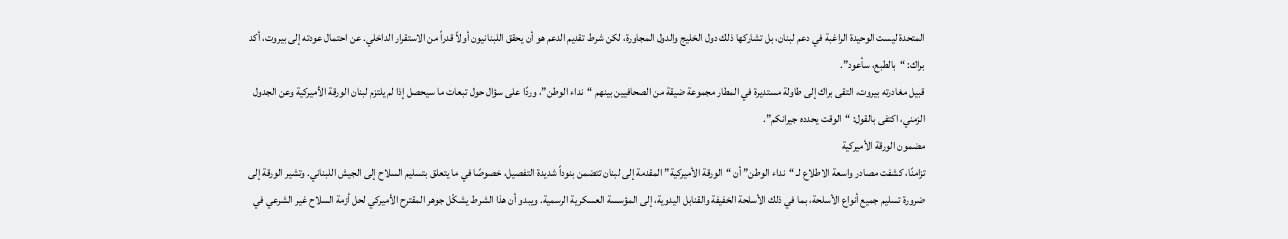المتحدة ليست الوحيدة الراغبة في دعم لبنان، بل تشاركها ذلك دول الخليج والدول المجاورة، لكن شرط تقديم الدعم هو أن يحقق اللبنانيون أولاً قدراً من الاستقرار الداخلي. عن احتمال عودته إلى بيروت، أكد براك: “بالطبع، سأعود”.
قبيل مغادرته بيروت، التقى براك إلى طاولة مستديرة في المطار مجموعة ضيقة من الصحافيين بينهم “نداء الوطن”، وردًا على سؤال حول تبعات ما سيحصل إذا لم يلتزم لبنان الورقة الأميركية وعن الجدول الزمني، اكتفى بالقول: “الوقت يحدده جيرانكم”.
مضمون الورقة الأميركية
تزامنًا، كشفت مصادر واسعة الاطلاع لـ “نداء الوطن” أن “الورقة الأميركية” المقدمة إلى لبنان تتضمن بنوداً شديدة التفصيل، خصوصًا في ما يتعلق بتسليم السلاح إلى الجيش اللبناني. وتشير الورقة إلى ضرورة تسليم جميع أنواع الأسلحة، بما في ذلك الأسلحة الخفيفة والقنابل اليدوية، إلى المؤسسة العسكرية الرسمية. ويبدو أن هذا الشرط يشكّل جوهر المقترح الأميركي لحل أزمة السلاح غير الشرعي في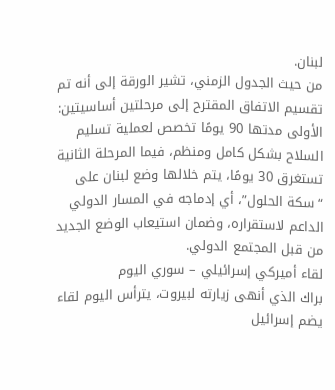لبنان.
من حيث الجدول الزمني، تشير الورقة إلى أنه تم تقسيم الاتفاق المقترح إلى مرحلتين أساسيتين: الأولى مدتها 90 يومًا تخصص لعملية تسليم السلاح بشكل كامل ومنظم، فيما المرحلة الثانية تستغرق 30 يومًا، يتم خلالها وضع لبنان على “سكة الحلول”، أي إدماجه في المسار الدولي الداعم لاستقراره، وضمان استيعاب الوضع الجديد من قبل المجتمع الدولي.
لقاء أميركي إسرائيلي – سوري اليوم
براك الذي أنهى زيارته لبيروت، يترأس اليوم لقاء يضم إسرائيل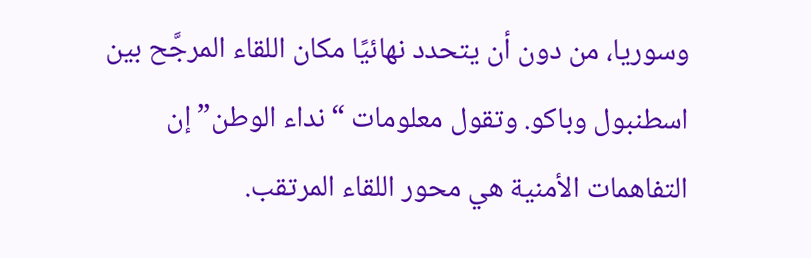وسوريا، من دون أن يتحدد نهائيًا مكان اللقاء المرجَّح بين اسطنبول وباكو. وتقول معلومات “نداء الوطن” إن التفاهمات الأمنية هي محور اللقاء المرتقب.